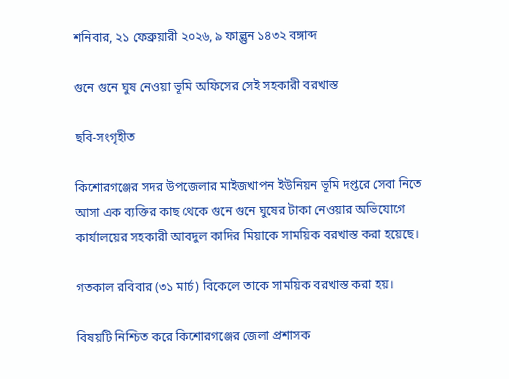শনিবার, ২১ ফেব্রুয়ারী ২০২৬, ৯ ফাল্গুন ১৪৩২ বঙ্গাব্দ

গুনে গুনে ঘুষ নেওয়া ভূমি অফিসের সেই সহকারী বরখাস্ত

ছবি-সংগৃহীত

কিশোরগঞ্জের সদর উপজেলার মাইজখাপন ইউনিয়ন ভূমি দপ্তরে সেবা নিতে আসা এক ব্যক্তির কাছ থেকে গুনে গুনে ঘুষের টাকা নেওয়ার অভিযোগে কার্যালয়ের সহকারী আবদুল কাদির মিয়াকে সাময়িক বরখাস্ত করা হয়েছে।

গতকাল রবিবার (৩১ মার্চ) বিকেলে তাকে সাময়িক বরখাস্ত করা হয়।

বিষয়টি নিশ্চিত করে কিশোরগঞ্জের জেলা প্রশাসক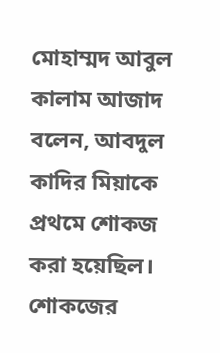মোহাম্মদ আবুল কালাম আজাদ বলেন, আবদুল কাদির মিয়াকে প্রথমে শোকজ করা হয়েছিল। শোকজের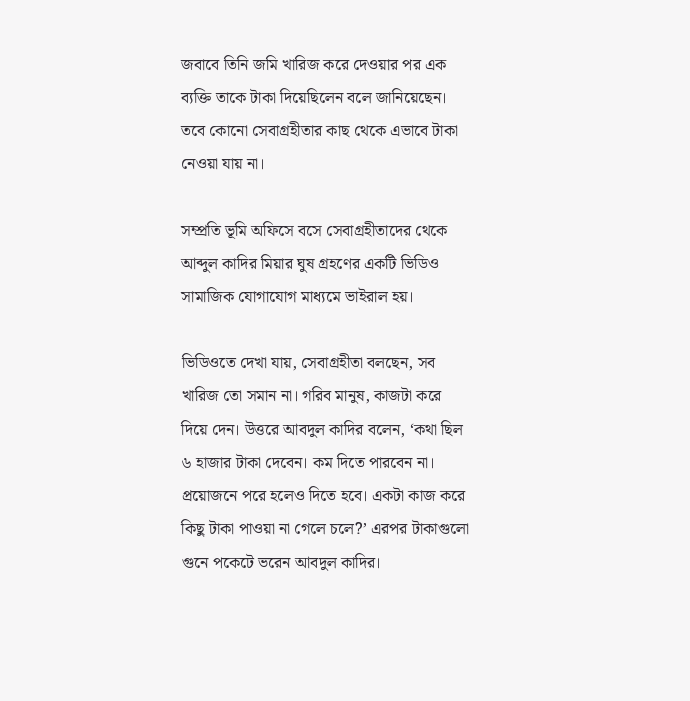জবাবে তিনি জমি খারিজ করে দেওয়ার পর এক ব্যক্তি তাকে টাকা দিয়েছিলেন বলে জানিয়েছেন। তবে কোনো সেবাগ্রহীতার কাছ থেকে এভাবে টাকা নেওয়া যায় না।

সম্প্রতি ভূমি অফিসে বসে সেবাগ্রহীতাদের থেকে আব্দুল কাদির মিয়ার ঘুষ গ্রহণের একটি ভিডিও সামাজিক যোগাযোগ মাধ্যমে ভাইরাল হয়।

ভিডিওতে দেখা যায়, সেবাগ্রহীতা বলছেন, সব খারিজ তো সমান না। গরিব মানুষ, কাজটা করে দিয়ে দেন। উত্তরে আবদুল কাদির বলেন, ‘কথা ছিল ৬ হাজার টাকা দেবেন। কম দিতে পারবেন না। প্রয়োজনে পরে হলেও দিতে হবে। একটা কাজ করে কিছু টাকা পাওয়া না গেলে চলে?’ এরপর টাকাগুলো গুনে পকেটে ভরেন আবদুল কাদির।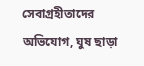সেবাগ্রহীতাদের অভিযোগ, ঘুষ ছাড়া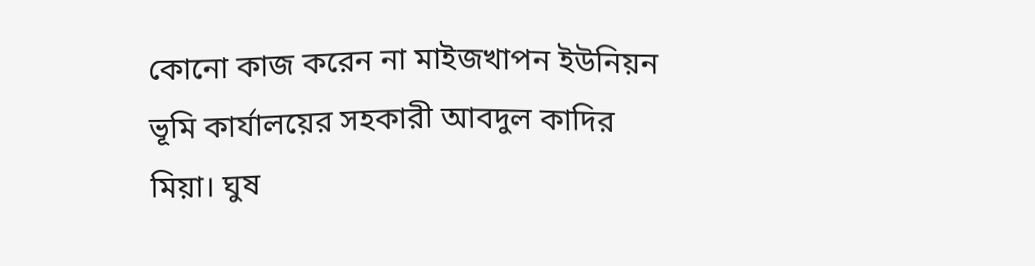কোনো কাজ করেন না মাইজখাপন ইউনিয়ন ভূমি কার্যালয়ের সহকারী আবদুল কাদির মিয়া। ঘুষ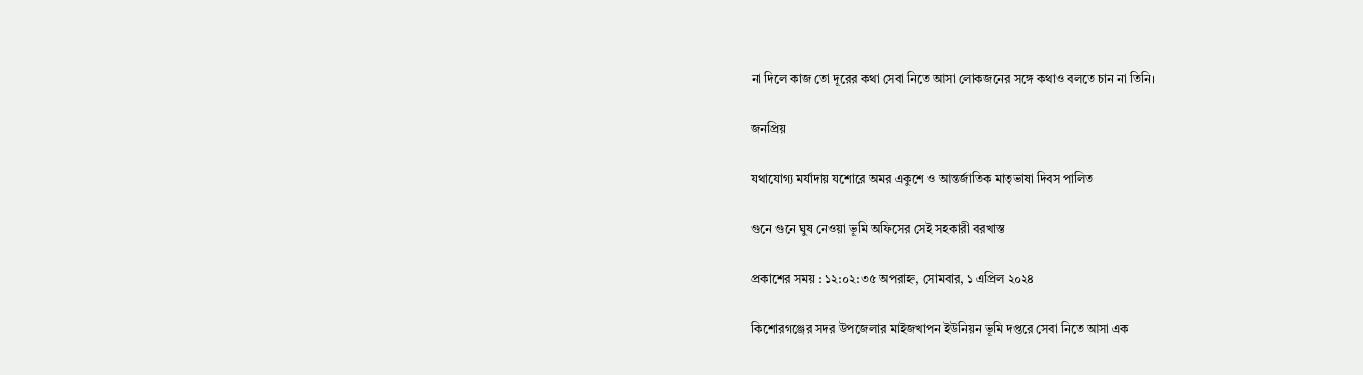না দিলে কাজ তো দূরের কথা সেবা নিতে আসা লোকজনের সঙ্গে কথাও বলতে চান না তিনি।

জনপ্রিয়

যথাযোগ্য মর্যাদায় যশোরে অমর একুশে ও আন্তর্জাতিক মাতৃভাষা দিবস পালিত

গুনে গুনে ঘুষ নেওয়া ভূমি অফিসের সেই সহকারী বরখাস্ত

প্রকাশের সময় : ১২:০২:৩৫ অপরাহ্ন, সোমবার, ১ এপ্রিল ২০২৪

কিশোরগঞ্জের সদর উপজেলার মাইজখাপন ইউনিয়ন ভূমি দপ্তরে সেবা নিতে আসা এক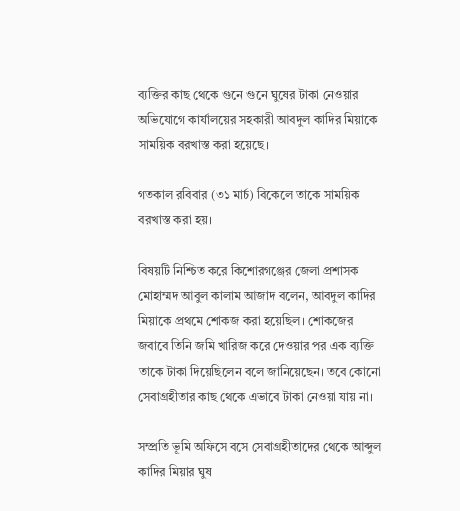ব্যক্তির কাছ থেকে গুনে গুনে ঘুষের টাকা নেওয়ার অভিযোগে কার্যালয়ের সহকারী আবদুল কাদির মিয়াকে সাময়িক বরখাস্ত করা হয়েছে।

গতকাল রবিবার (৩১ মার্চ) বিকেলে তাকে সাময়িক বরখাস্ত করা হয়।

বিষয়টি নিশ্চিত করে কিশোরগঞ্জের জেলা প্রশাসক মোহাম্মদ আবুল কালাম আজাদ বলেন, আবদুল কাদির মিয়াকে প্রথমে শোকজ করা হয়েছিল। শোকজের জবাবে তিনি জমি খারিজ করে দেওয়ার পর এক ব্যক্তি তাকে টাকা দিয়েছিলেন বলে জানিয়েছেন। তবে কোনো সেবাগ্রহীতার কাছ থেকে এভাবে টাকা নেওয়া যায় না।

সম্প্রতি ভূমি অফিসে বসে সেবাগ্রহীতাদের থেকে আব্দুল কাদির মিয়ার ঘুষ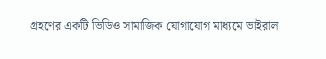গ্রহণের একটি ভিডিও সামাজিক যোগাযোগ মাধ্যমে ভাইরাল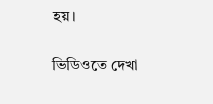হয়।

ভিডিওতে দেখা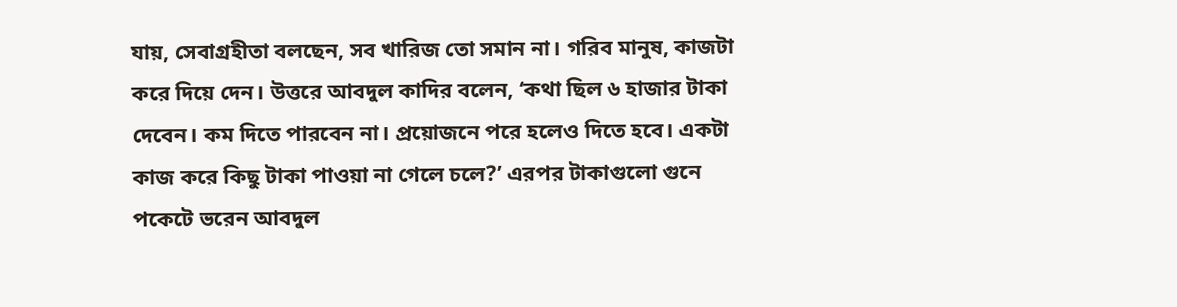যায়, সেবাগ্রহীতা বলছেন, সব খারিজ তো সমান না। গরিব মানুষ, কাজটা করে দিয়ে দেন। উত্তরে আবদুল কাদির বলেন, ‘কথা ছিল ৬ হাজার টাকা দেবেন। কম দিতে পারবেন না। প্রয়োজনে পরে হলেও দিতে হবে। একটা কাজ করে কিছু টাকা পাওয়া না গেলে চলে?’ এরপর টাকাগুলো গুনে পকেটে ভরেন আবদুল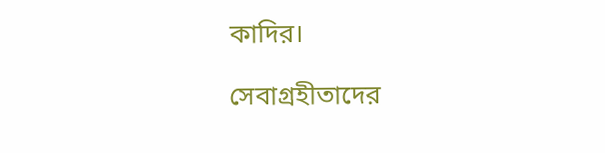কাদির।

সেবাগ্রহীতাদের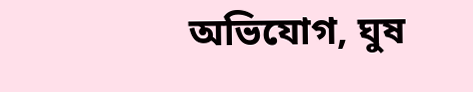অভিযোগ, ঘুষ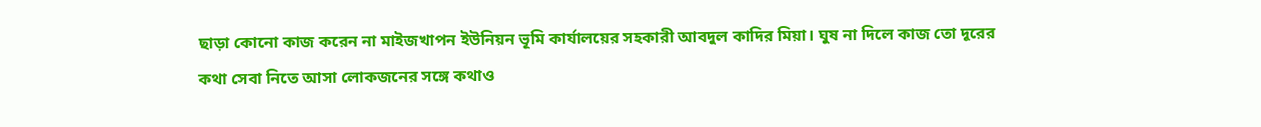ছাড়া কোনো কাজ করেন না মাইজখাপন ইউনিয়ন ভূমি কার্যালয়ের সহকারী আবদুল কাদির মিয়া। ঘুষ না দিলে কাজ তো দূরের কথা সেবা নিতে আসা লোকজনের সঙ্গে কথাও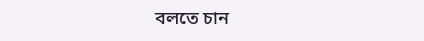বলতে চান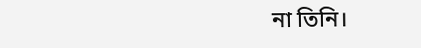না তিনি।